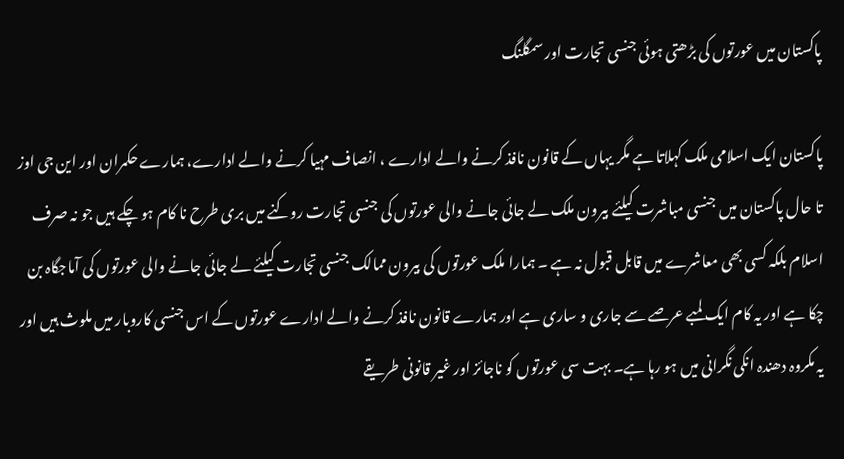پاکستان میں عورتوں کی بڑھتی ہوئی جنسی تجارت اور سمگلنگ

پاکستان ایک اسلامی ملک کہلاتا ہے مگر یہاں کے قانون نافذ کرنے والے ادارے ، انصاف مہیا کرنے والے ادارے، ہمارے حکمران اور این جی اوز تا حال پاکستان میں جنسی مباشرت کیلئے بیرون ملک لے جائی جانے والی عورتوں کی جنسی تجارت روکنے میں بری طرح نا کام ہو چکے ہیں جو نہ صرف اسلام بلکہ کسی بھی معاشرے میں قابل قبول نہ ہے ۔ ہمارا ملک عورتوں کی بیرون ممالک جنسی تجارت کیلئے لے جائی جانے والی عورتوں کی آماجگاہ بن چکا ہے اور یہ کام ایک لمبے عرصے سے جاری و ساری ہے اور ہمارے قانون نافذ کرنے والے ادارے عورتوں کے اس جنسی کاروبار میں ملوث ہیں اور یہ مکروہ دھندہ انکی نگرانی میں ہو رہا ہے۔ بہت سی عورتوں کو ناجائز اور غیر قانونی طریقے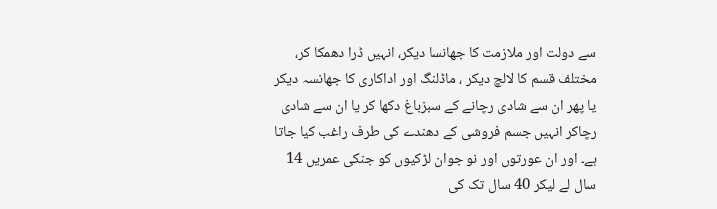سے دولت اور ملازمت کا جھانسا دیکر، انہیں ڈرا دھمکا کر، مختلف قسم کا لالچ دیکر ، ماڈلنگ اور اداکاری کا جھانسہ دیکر یا پھر ان سے شادی رچانے کے سبزباغ دکھا کر یا ان سے شادی رچاکر انہیں جسم فروشی کے دھندے کی طرف راغب کیا جاتا ہے۔ اور ان عورتوں اور نو جوان لڑکیوں کو جنکی عمریں 14 سال لے لیکر 40 سال تک کی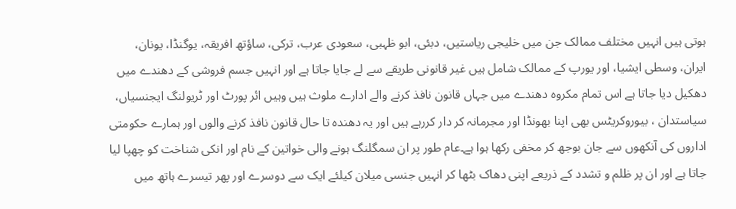ہوتی ہیں انہیں مختلف ممالک جن میں خلیجی ریاستیں، دبئی، ابو ظہبی، سعودی عرب، ترکی، ساؤتھ افریقہ، یوگنڈا، یونان، ایران، وسطی ایشیا، اور یورپ کے ممالک شامل ہیں غیر قانونی طریقے سے لے جایا جاتا ہے اور انہیں جسم فروشی کے دھندے میں دھکیل دیا جاتا ہے اس تمام مکروہ دھندے میں جہاں قانون نافذ کرنے والے ادارے ملوث ہیں وہیں ائر پورٹ اور ٹریولنگ ایجنسیاں، سیاستدان ، بیوروکریٹس بھی اپنا بھونڈا اور مجرمانہ کر دار کررہے ہیں اور یہ دھندہ تا حال قانون نافذ کرنے والوں اور ہمارے حکومتی اداروں کی آنکھوں سے جان بوجھ کر مخفی رکھا ہوا ہے۔عام طور پر ان سمگلنگ ہونے والی خواتین کے نام اور انکی شناخت کو چھپا لیا جاتا ہے اور ان پر ظلم و تشدد کے ذریعے اپنی دھاک بٹھا کر انہیں جنسی میلان کیلئے ایک سے دوسرے اور پھر تیسرے ہاتھ میں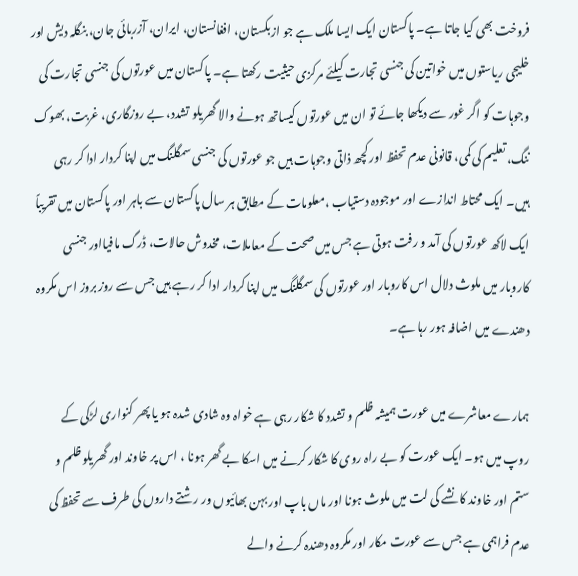فروخت بھی کیا جاتا ہے۔ پاکستان ایک ایسا ملک ہے جو ازبکستان، افغانستان، ایران، آزربائی جان، بنگلہ دیش اور خلیجی ریاستوں میں خواتین کی جنسی تجارت کیلئے مرکزی حیثیت رکھتا ہے۔ پاکستان میں عورتوں کی جنسی تجارت کی وجوہات کو اگر غور سے دیکھا جائے تو ان میں عورتوں کیساتھ ہونے والا گھریلو تشدد، بے روزگاری، غربت، بھوک ننگ، تعلیم کی کمی، قانونی عدم تحفظ اور کچھ ذاتی وجوہات ہیں جو عورتوں کی جنسی سمگلنگ میں اپنا کردار ادا کر رہی ہیں۔ ایک محتاط اندازے اور موجودہ دستیاب ،معلومات کے مطابق ہر سال پاکستان سے باہر اور پاکستان میں تقریباً ایک لاکھ عورتوں کی آمد و رفت ہوتی ہے جس میں صحت کے معاملات، مخدوش حالات، ڈرگ مافیااور جنسی کاروبار میں ملوث دلال اس کاروبار اور عورتوں کی سمگلنگ میں اپنا کردار ادا کر رہے ہیں جس سے روز بروز اس مکروہ دھندے میں اضافہ ہور رہا ہے۔

ہمارے معاشرے میں عورت ہمیشہ ظلم و تشدد کا شکار رہی ہے خواہ وہ شادی شدہ ہو یا پھر کنواری لڑکی کے روپ میں ہو۔ ایک عورت کو بے راہ روی کا شکار کرنے میں اسکا بے گھر ہونا ، اس پر خاوند اور گھریلو ظلم و ستم اور خاوند کا نشے کی لت میں ملوث ہونا اور ماں باپ اور بہن بھائیوں ور رشتے داروں کی طرف سے تحفظ کی عدم فراہمی ہے جس سے عورت مکار اور مکروہ دھندہ کرنے والے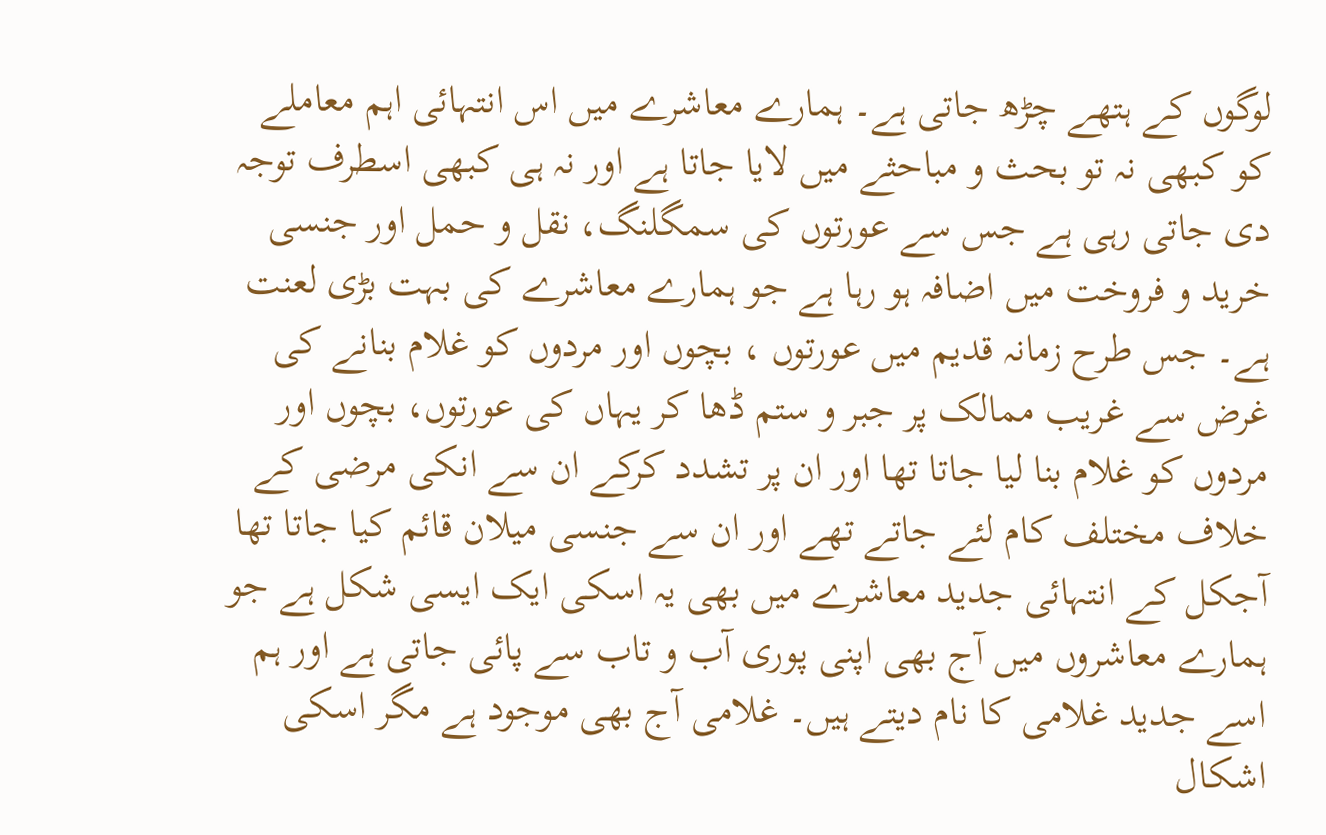لوگوں کے ہتھے چڑھ جاتی ہے۔ ہمارے معاشرے میں اس انتہائی اہم معاملے کو کبھی نہ تو بحث و مباحثے میں لایا جاتا ہے اور نہ ہی کبھی اسطرف توجہ دی جاتی رہی ہے جس سے عورتوں کی سمگلنگ، نقل و حمل اور جنسی خرید و فروخت میں اضافہ ہو رہا ہے جو ہمارے معاشرے کی بہت بڑی لعنت ہے۔ جس طرح زمانہ قدیم میں عورتوں ، بچوں اور مردوں کو غلام بنانے کی غرض سے غریب ممالک پر جبر و ستم ڈھا کر یہاں کی عورتوں، بچوں اور مردوں کو غلام بنا لیا جاتا تھا اور ان پر تشدد کرکے ان سے انکی مرضی کے خلاف مختلف کام لئے جاتے تھے اور ان سے جنسی میلان قائم کیا جاتا تھا آجکل کے انتہائی جدید معاشرے میں بھی یہ اسکی ایک ایسی شکل ہے جو ہمارے معاشروں میں آج بھی اپنی پوری آب و تاب سے پائی جاتی ہے اور ہم اسے جدید غلامی کا نام دیتے ہیں۔ غلامی آج بھی موجود ہے مگر اسکی اشکال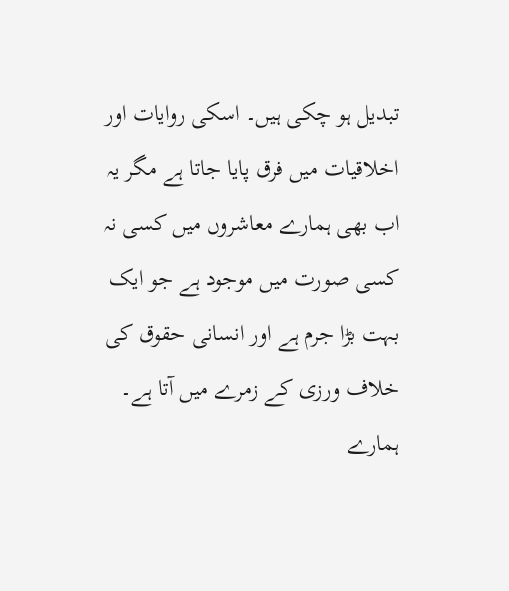تبدیل ہو چکی ہیں۔ اسکی روایات اور اخلاقیات میں فرق پایا جاتا ہے مگر یہ اب بھی ہمارے معاشروں میں کسی نہ کسی صورت میں موجود ہے جو ایک بہت بڑا جرم ہے اور انسانی حقوق کی خلاف ورزی کے زمرے میں آتا ہے۔ ہمارے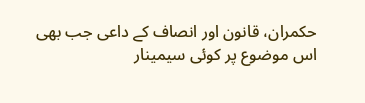حکمران، قانون اور انصاف کے داعی جب بھی اس موضوع پر کوئی سیمینار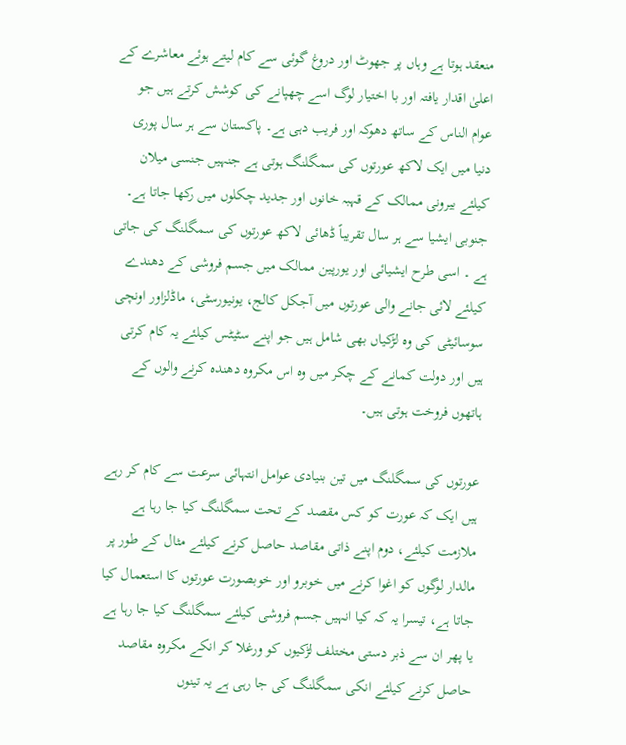منعقد ہوتا ہے وہاں پر جھوٹ اور دروغ گوئی سے کام لیتے ہوئے معاشرے کے اعلیٰ اقدار یافتہ اور با اختیار لوگ اسے چھپانے کی کوشش کرتے ہیں جو عوام الناس کے ساتھ دھوکہ اور فریب دہی ہے۔ پاکستان سے ہر سال پوری دنیا میں ایک لاکھ عورتوں کی سمگلنگ ہوتی ہے جنہیں جنسی میلان کیلئے بیرونی ممالک کے قہبہ خانوں اور جدید چکلوں میں رکھا جاتا ہے۔ جنوبی ایشیا سے ہر سال تقریباً ڈھائی لاکھ عورتوں کی سمگلنگ کی جاتی ہے ۔ اسی طرح ایشیائی اور یورپین ممالک میں جسم فروشی کے دھندے کیلئے لائی جانے والی عورتوں میں آجکل کالج، یونیورسٹی، ماڈلزاور اونچی سوسائیٹی کی وہ لڑکیاں بھی شامل ہیں جو اپنے سٹیٹس کیلئے یہ کام کرتی ہیں اور دولت کمانے کے چکر میں وہ اس مکروہ دھندہ کرنے والوں کے ہاتھوں فروخت ہوتی ہیں۔

عورتوں کی سمگلنگ میں تین بنیادی عوامل انتہائی سرعت سے کام کر رہے ہیں ایک کہ عورت کو کس مقصد کے تحت سمگلنگ کیا جا رہا ہے ملازمت کیلئے، دوم اپنے ذاتی مقاصد حاصل کرنے کیلئے مثال کے طور پر مالدار لوگوں کو اغوا کرنے میں خوبرو اور خوبصورت عورتوں کا استعمال کیا جاتا ہے، تیسرا یہ کہ کیا انہیں جسم فروشی کیلئے سمگلنگ کیا جا رہا ہے یا پھر ان سے ذبر دستی مختلف لڑکیوں کو ورغلا کر انکے مکروہ مقاصد حاصل کرنے کیلئے انکی سمگلنگ کی جا رہی ہے یہ تینوں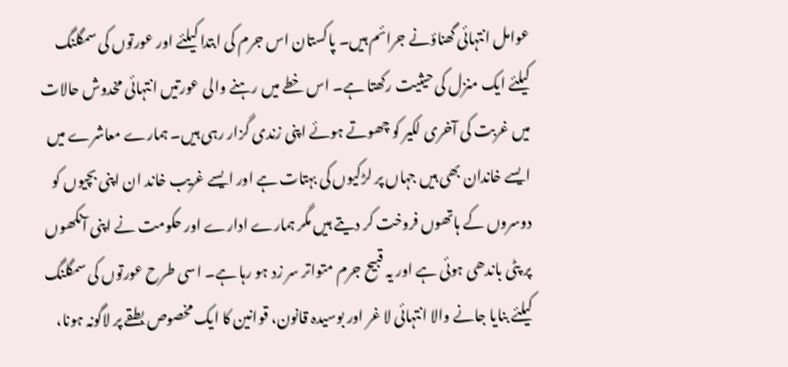عوامل انتہائی گھناؤنے جرائم ہیں۔ پاکستان اس جرم کی ابتدا کیلئے اور عورتوں کی سمگلنگ کیلئے ایک منزل کی حیثیت رکھتا ہے۔ اس خطے میں رہنے والی عورتیں انتہائی مخدوش حالات میں غربت کی آخری لکیر کو چھوتے ہوئے اپنی زندی گزار رہی ہیں۔ ہمارے معاشرے میں ایسے خاندان بھی ہیں جہاں پر لڑکیوں کی بہتات ہے اور ایسے غریب خاند ان اپنی بچیوں کو دوسروں کے ہاتھوں فروخت کر دیتے ہیں مگر ہمارے ادارے اور حکومت نے اپنی آنکھوں پر پٹی باندھی ہوئی ہے اور یہ قبیح جرم متواتر سر زد ہو رہا ہے۔ اسی طرح عورتوں کی سمگلنگ کیلئے بنایا جانے والا انتہائی لا غر اور بوسیدہ قانون، قوانین کا ایک مخصوص بطقے پر لاگونہ ہونا،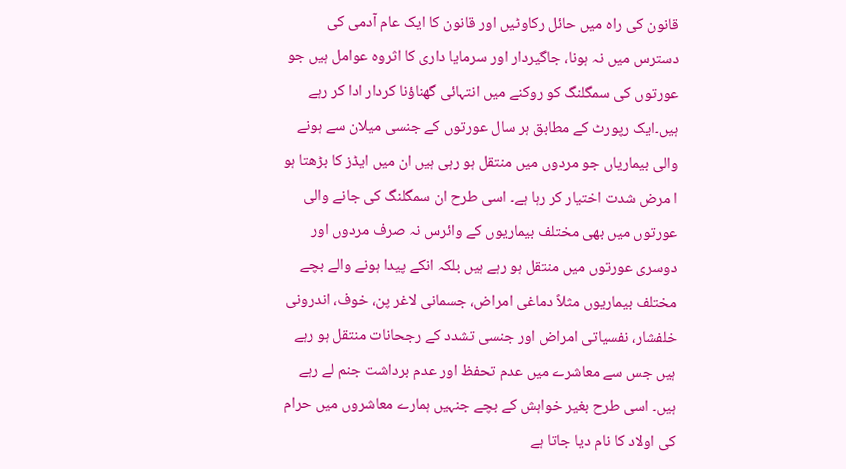قانون کی راہ میں حائل رکاوٹیں اور قانون کا ایک عام آدمی کی دسترس میں نہ ہونا، جاگیردار اور سرمایا داری کا اثروہ عوامل ہیں جو عورتوں کی سمگلنگ کو روکنے میں انتہائی گھناؤنا کردار ادا کر رہے ہیں۔ایک رپورٹ کے مطابق ہر سال عورتوں کے جنسی میلان سے ہونے والی بیماریاں جو مردوں میں منتقل ہو رہی ہیں ان میں ایڈز کا بڑھتا ہو ا مرض شدت اختیار کر رہا ہے۔ اسی طرح ان سمگلنگ کی جانے والی عورتوں میں بھی مختلف بیماریوں کے وائرس نہ صرف مردوں اور دوسری عورتوں میں منتقل ہو رہے ہیں بلکہ انکے پیدا ہونے والے بچے مختلف بیماریوں مثلاً دماغی امراض، جسمانی لاغر پن، خوف، اندرونی خلفشار، نفسیاتی امراض اور جنسی تشدد کے رجحانات منتقل ہو رہے ہیں جس سے معاشرے میں عدم تحفظ اور عدم برداشت جنم لے رہے ہیں۔ اسی طرح بغیر خواہش کے بچے جنہیں ہمارے معاشروں میں حرام کی اولاد کا نام دیا جاتا ہے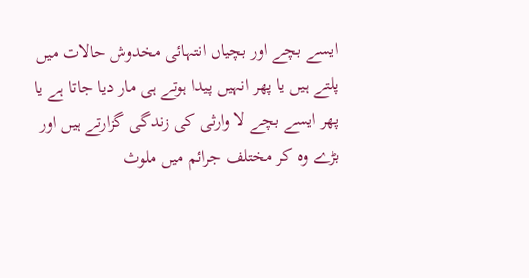ایسے بچے اور بچیاں انتہائی مخدوش حالات میں پلتے ہیں یا پھر انہیں پیدا ہوتے ہی مار دیا جاتا ہے یا پھر ایسے بچے لا وارثی کی زندگی گزارتے ہیں اور بڑے وہ کر مختلف جرائم میں ملوث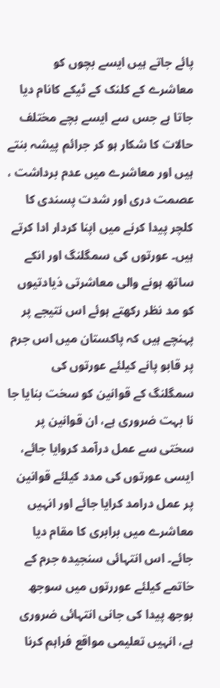پائے جاتے ہیں ایسے بچوں کو معاشرے کے کلنک کے ٹیکے کانام دیا جاتا ہے جس سے ایسے بچے مختلف حالات کا شکار ہو کر جرائم پیشہ بنتے ہیں اور معاشرے میں عدم برداشت ، عصمت دری اور شدت پسندی کا کلچر پیدا کرنے میں اپنا کردار ادا کرتے ہیں۔ عورتوں کی سمگلنگ اور انکے ساتھ ہونے والی معاشرتی ذیادتیوں کو مد نظر رکھتے ہوئے اس نتیجے پر پہنچے ہیں کہ پاکستان میں اس جرم پر قابو پانے کیلئے عورتوں کی سمگلنگ کے قوانین کو سخت بنایا جا نا بہت ضروری ہے، ان قوانین پر سختی سے عمل درآمد کروایا جائے، ایسی عورتوں کی مدد کیلئے قوانین پر عمل درامد کرایا جائے اور انہیں معاشرے میں برابری کا مقام دیا جائے۔ اس انتہائی سنجیدہ جرم کے خاتمے کیلئے عوررتوں میں سوجھ بوجھ پیدا کی جانی انتہائی ضروری ہے، انہیں تعلیمی مواقع فراہم کرنا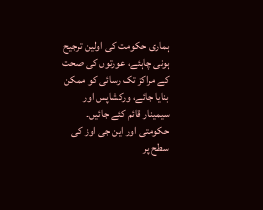ہماری حکومت کی اولین ترجیح ہونی چاہئے، عورتوں کی صحت کے مراکز تک رسائی کو ممکن بنایا جائے، ورکشاپس اور سیمینار قائم کئے جائیں۔ حکومتی اور این جی اوز کی سطح پر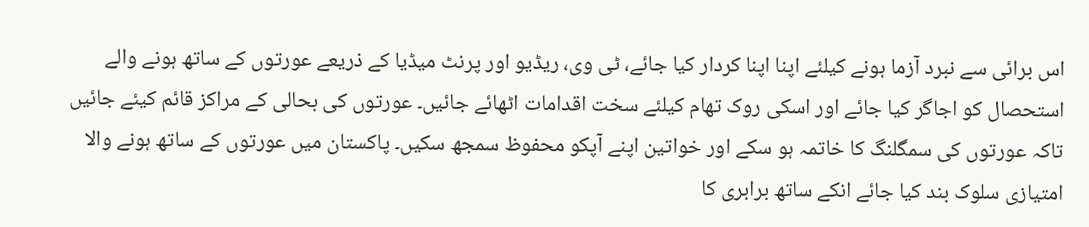اس برائی سے نبرد آزما ہونے کیلئے اپنا اپنا کردار کیا جائے، ٹی وی، ریڈیو اور پرنٹ میڈیا کے ذریعے عورتوں کے ساتھ ہونے والے استحصال کو اجاگر کیا جائے اور اسکی روک تھام کیلئے سخت اقدامات اٹھائے جائیں۔ عورتوں کی بحالی کے مراکز قائم کیئے جائیں تاکہ عورتوں کی سمگلنگ کا خاتمہ ہو سکے اور خواتین اپنے آپکو محفوظ سمجھ سکیں۔ پاکستان میں عورتوں کے ساتھ ہونے والا امتیازی سلوک بند کیا جائے انکے ساتھ برابری کا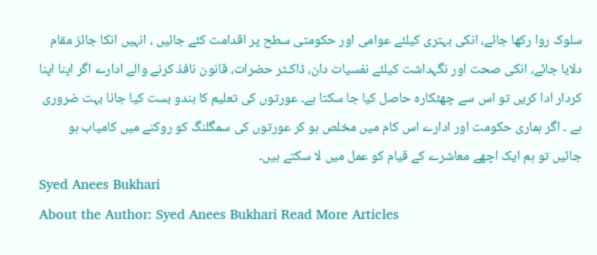سلوک روا رکھا جائے، انکی بہتری کیلئے عوامی اور حکومتی سطح پر اقدامت کئے جائیں ، انہیں انکا جائز مقام دلایا جائے، انکی صحت اور نگہداشت کیلئے نفسیات دان، ڈاکـٹر حضرات، قانون نافذ کرنے والے ادارے اگر اپنا اپنا کردار ادا کریں تو اس سے چھٹکارہ حاصل کیا جا سکتا ہے۔ عورتوں کی تعلیم کا بندو بست کیا جانا بہت ضروری ہے ۔ اگر ہماری حکومت اور ادارے اس کام میں مخلص ہو کر عورتوں کی سمگلنگ کو روکنے میں کامیاب ہو جائیں تو ہم ایک اچھے معاشرے کے قیام کو عمل میں لا سکتے ہیں۔
Syed Anees Bukhari
About the Author: Syed Anees Bukhari Read More Articles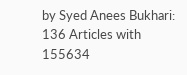by Syed Anees Bukhari: 136 Articles with 155634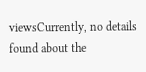viewsCurrently, no details found about the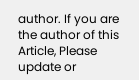author. If you are the author of this Article, Please update or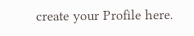create your Profile here.